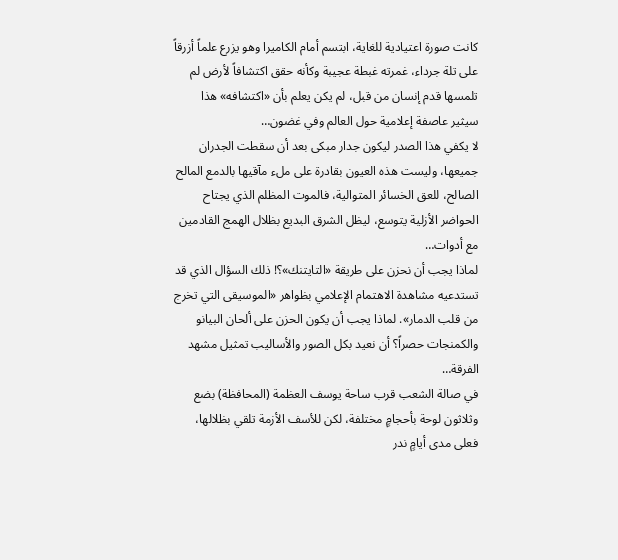كانت صورة اعتيادية للغاية، ابتسم أمام الكاميرا وهو يزرع علماً أزرقاً على تلة جرداء، غمرته غبطة عجيبة وكأنه حقق اكتشافاً لأرض لم تلمسها قدم إنسان من قبل، لم يكن يعلم بأن «اكتشافه» هذا سيثير عاصفة إعلامية حول العالم وفي غضون…
لا يكفي هذا الصدر ليكون جدار مبكى بعد أن سقطت الجدران جميعها، وليست هذه العيون بقادرة على ملء مآقيها بالدمع المالح الصالح، للعق الخسائر المتوالية، فالموت المظلم الذي يجتاح الحواضر الأزلية يتوسع، ليظل الشرق البديع بظلال الهمج القادمين مع أدوات…
لماذا يجب أن نحزن على طريقة «التايتنك»؟! ذلك السؤال الذي قد تستدعيه مشاهدة الاهتمام الإعلامي بظواهر «الموسيقى التي تخرج من قلب الدمار». لماذا يجب أن يكون الحزن على ألحان البيانو والكمنجات حصراً؟ أن نعيد بكل الصور والأساليب تمثيل مشهد الفرقة…
في صالة الشعب قرب ساحة يوسف العظمة (المحافظة) بضع وثلاثون لوحة بأحجامٍ مختلفة، لكن للأسف الأزمة تلقي بظلالها، فعلى مدى أيامٍ ندر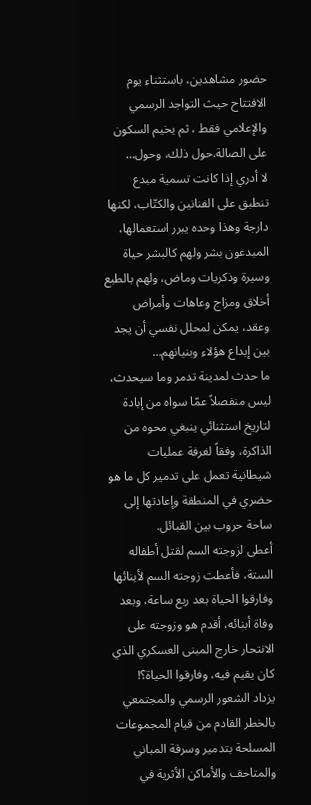حضور مشاهدين، باستثناء يوم الافتتاح حيث التواجد الرسمي والإعلامي فقط ، ثم يخيم السكون على الصالة.حول ذلك، وحول…
لا أدري إذا كانت تسمية مبدع تنطبق على الفنانين والكتّاب، لكنها دارجة وهذا وحده يبرر استعمالها، المبدعون بشر ولهم كالبشر حياة وسيرة وذكريات وماض، ولهم بالطبع أخلاق ومزاج وعاهات وأمراض وعقد، يمكن لمحلل نفسي أن يجد بين إبداع هؤلاء وبنيانهم…
ما حدث لمدينة تدمر وما سيحدث، ليس منفصلاً عمّا سواه من إبادة لتاريخ استثنائي ينبغي محوه من الذاكرة، وفقاً لغرفة عمليات شيطانية تعمل على تدمير كل ما هو حضري في المنطقة وإعادتها إلى ساحة حروب بين القبائل.
أعطى لزوجته السم لقتل أطفاله الستة، فأعطت زوجته السم لأبنائها وفارقوا الحياة بعد ربع ساعة، وبعد وفاة أبنائه، أقدم هو وزوجته على الانتحار خارج المبنى العسكري الذي كان يقيم فيه، وفارقوا الحياة؟!
يزداد الشعور الرسمي والمجتمعي بالخطر القادم من قيام المجموعات المسلحة بتدمير وسرقة المباني والمتاحف والأماكن الأثرية في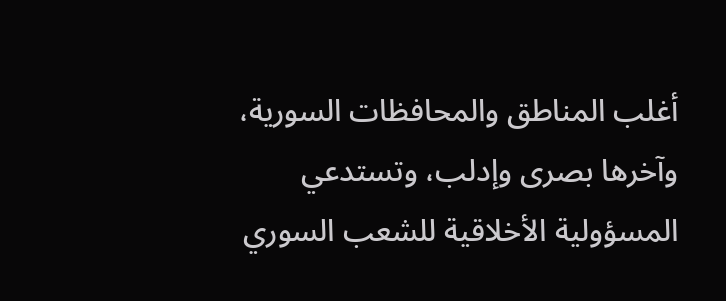أغلب المناطق والمحافظات السورية، وآخرها بصرى وإدلب، وتستدعي المسؤولية الأخلاقية للشعب السوري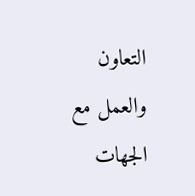التعاون والعمل مع الجهات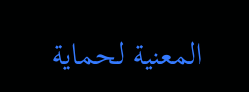المعنية لحماية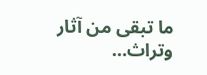ما تبقى من آثار وتراث…